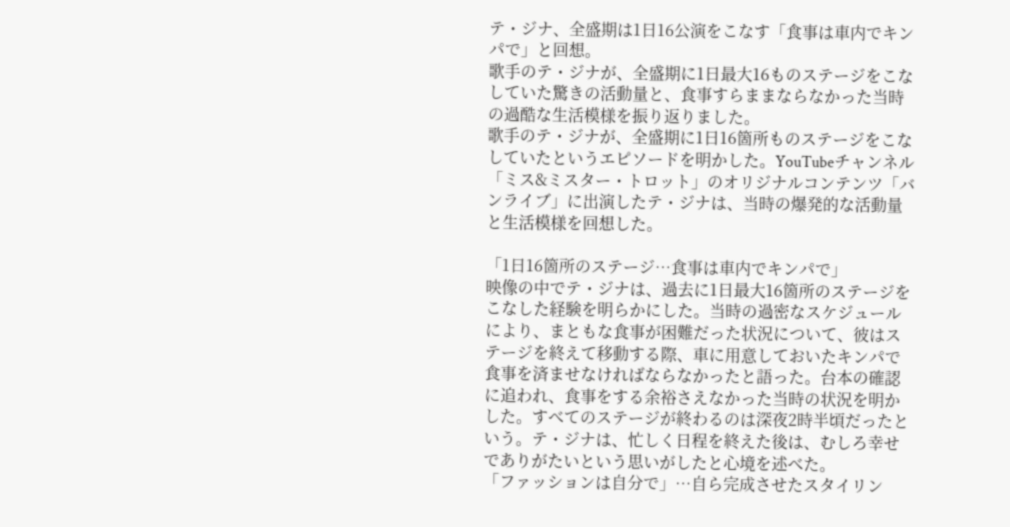テ・ジナ、全盛期は1日16公演をこなす「食事は車内でキンパで」と回想。
歌手のテ・ジナが、全盛期に1日最大16ものステージをこなしていた驚きの活動量と、食事すらままならなかった当時の過酷な生活模様を振り返りました。
歌手のテ・ジナが、全盛期に1日16箇所ものステージをこなしていたというエピソードを明かした。YouTubeチャンネル「ミス&ミスター・トロット」のオリジナルコンテンツ「バンライブ」に出演したテ・ジナは、当時の爆発的な活動量と生活模様を回想した。

「1日16箇所のステージ…食事は車内でキンパで」
映像の中でテ・ジナは、過去に1日最大16箇所のステージをこなした経験を明らかにした。当時の過密なスケジュールにより、まともな食事が困難だった状況について、彼はステージを終えて移動する際、車に用意しておいたキンパで食事を済ませなければならなかったと語った。台本の確認に追われ、食事をする余裕さえなかった当時の状況を明かした。すべてのステージが終わるのは深夜2時半頃だったという。テ・ジナは、忙しく日程を終えた後は、むしろ幸せでありがたいという思いがしたと心境を述べた。
「ファッションは自分で」…自ら完成させたスタイリン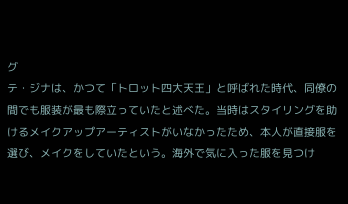グ
テ・ジナは、かつて「トロット四大天王」と呼ばれた時代、同僚の間でも服装が最も際立っていたと述べた。当時はスタイリングを助けるメイクアップアーティストがいなかったため、本人が直接服を選び、メイクをしていたという。海外で気に入った服を見つけ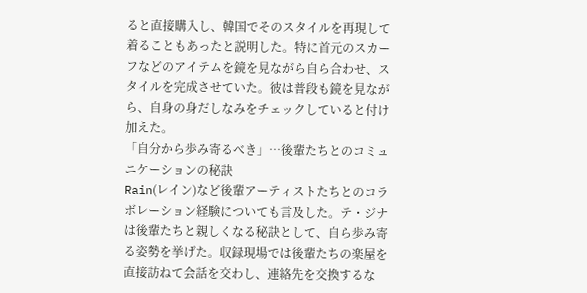ると直接購入し、韓国でそのスタイルを再現して着ることもあったと説明した。特に首元のスカーフなどのアイテムを鏡を見ながら自ら合わせ、スタイルを完成させていた。彼は普段も鏡を見ながら、自身の身だしなみをチェックしていると付け加えた。
「自分から歩み寄るべき」…後輩たちとのコミュニケーションの秘訣
Rain(レイン)など後輩アーティストたちとのコラボレーション経験についても言及した。テ・ジナは後輩たちと親しくなる秘訣として、自ら歩み寄る姿勢を挙げた。収録現場では後輩たちの楽屋を直接訪ねて会話を交わし、連絡先を交換するな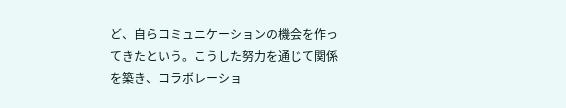ど、自らコミュニケーションの機会を作ってきたという。こうした努力を通じて関係を築き、コラボレーショ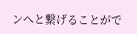ンへと繋げることがで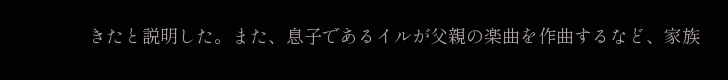きたと説明した。また、息子であるイルが父親の楽曲を作曲するなど、家族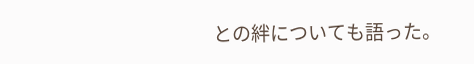との絆についても語った。